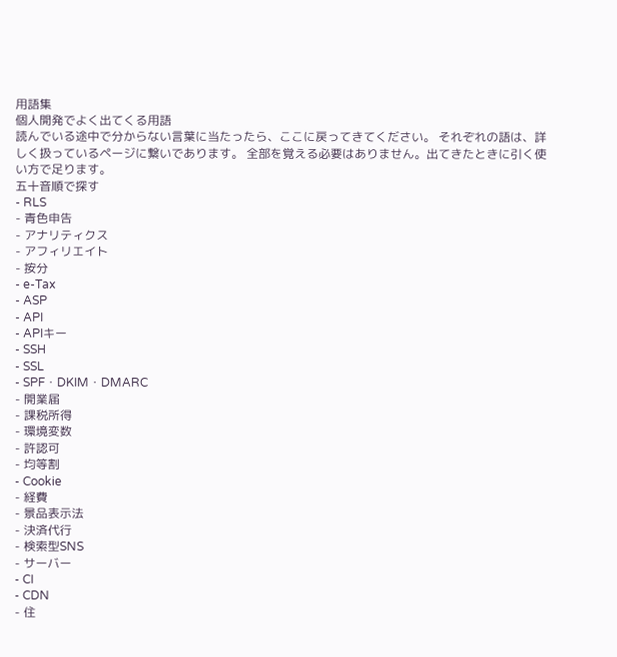用語集
個人開発でよく出てくる用語
読んでいる途中で分からない言葉に当たったら、ここに戻ってきてください。 それぞれの語は、詳しく扱っているページに繋いであります。 全部を覚える必要はありません。出てきたときに引く使い方で足ります。
五十音順で探す
- RLS
- 青色申告
- アナリティクス
- アフィリエイト
- 按分
- e-Tax
- ASP
- API
- APIキー
- SSH
- SSL
- SPF・DKIM・DMARC
- 開業届
- 課税所得
- 環境変数
- 許認可
- 均等割
- Cookie
- 経費
- 景品表示法
- 決済代行
- 検索型SNS
- サーバー
- CI
- CDN
- 住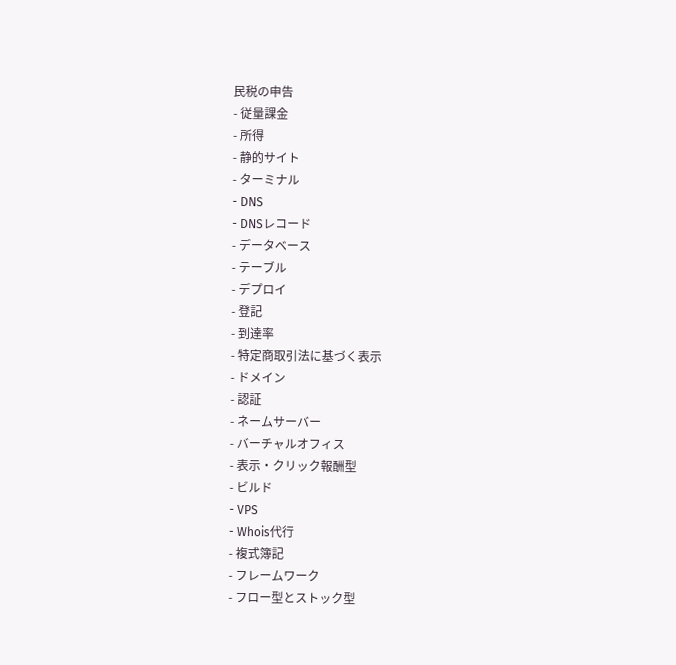民税の申告
- 従量課金
- 所得
- 静的サイト
- ターミナル
- DNS
- DNSレコード
- データベース
- テーブル
- デプロイ
- 登記
- 到達率
- 特定商取引法に基づく表示
- ドメイン
- 認証
- ネームサーバー
- バーチャルオフィス
- 表示・クリック報酬型
- ビルド
- VPS
- Whois代行
- 複式簿記
- フレームワーク
- フロー型とストック型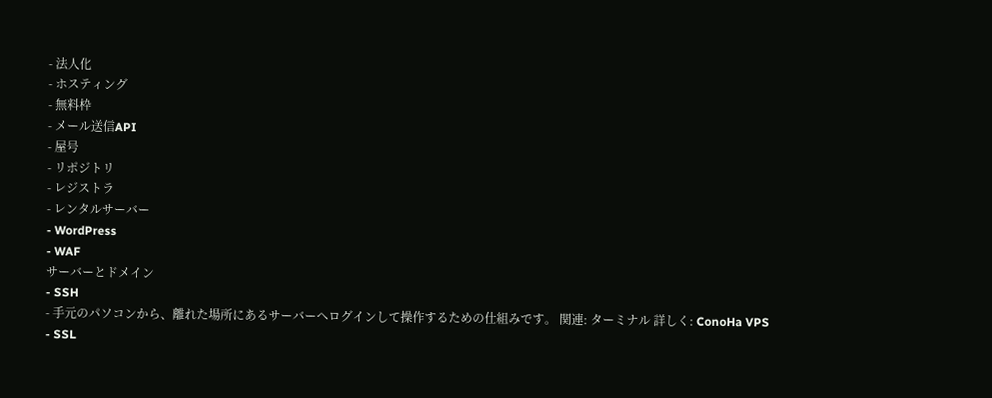- 法人化
- ホスティング
- 無料枠
- メール送信API
- 屋号
- リポジトリ
- レジストラ
- レンタルサーバー
- WordPress
- WAF
サーバーとドメイン
- SSH
- 手元のパソコンから、離れた場所にあるサーバーへログインして操作するための仕組みです。 関連: ターミナル 詳しく: ConoHa VPS
- SSL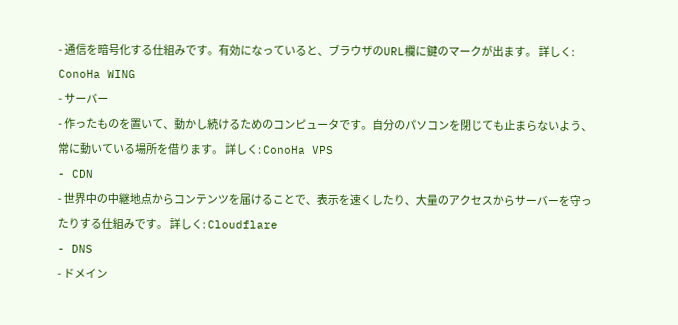- 通信を暗号化する仕組みです。有効になっていると、ブラウザのURL欄に鍵のマークが出ます。 詳しく: ConoHa WING
- サーバー
- 作ったものを置いて、動かし続けるためのコンピュータです。自分のパソコンを閉じても止まらないよう、常に動いている場所を借ります。 詳しく: ConoHa VPS
- CDN
- 世界中の中継地点からコンテンツを届けることで、表示を速くしたり、大量のアクセスからサーバーを守ったりする仕組みです。 詳しく: Cloudflare
- DNS
- ドメイン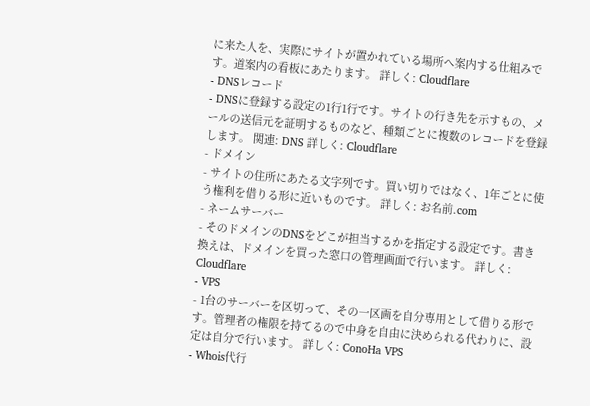に来た人を、実際にサイトが置かれている場所へ案内する仕組みです。道案内の看板にあたります。 詳しく: Cloudflare
- DNSレコード
- DNSに登録する設定の1行1行です。サイトの行き先を示すもの、メールの送信元を証明するものなど、種類ごとに複数のレコードを登録します。 関連: DNS 詳しく: Cloudflare
- ドメイン
- サイトの住所にあたる文字列です。買い切りではなく、1年ごとに使う権利を借りる形に近いものです。 詳しく: お名前.com
- ネームサーバー
- そのドメインのDNSをどこが担当するかを指定する設定です。書き換えは、ドメインを買った窓口の管理画面で行います。 詳しく: Cloudflare
- VPS
- 1台のサーバーを区切って、その一区画を自分専用として借りる形です。管理者の権限を持てるので中身を自由に決められる代わりに、設定は自分で行います。 詳しく: ConoHa VPS
- Whois代行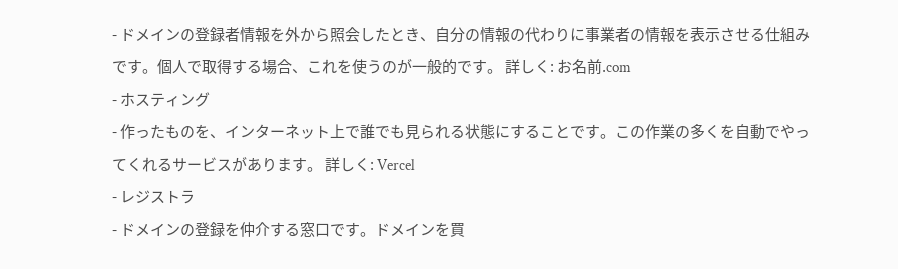- ドメインの登録者情報を外から照会したとき、自分の情報の代わりに事業者の情報を表示させる仕組みです。個人で取得する場合、これを使うのが一般的です。 詳しく: お名前.com
- ホスティング
- 作ったものを、インターネット上で誰でも見られる状態にすることです。この作業の多くを自動でやってくれるサービスがあります。 詳しく: Vercel
- レジストラ
- ドメインの登録を仲介する窓口です。ドメインを買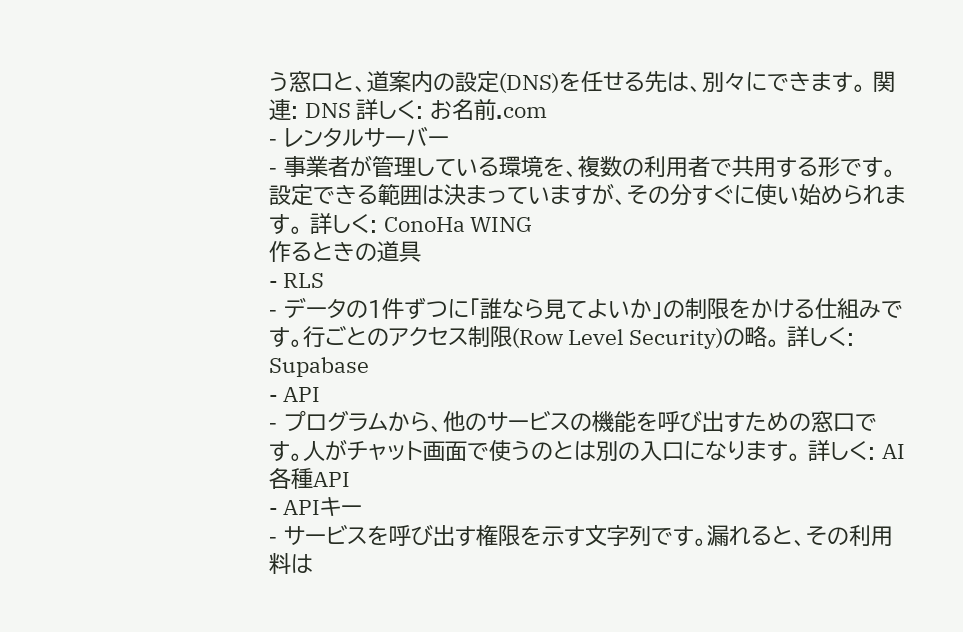う窓口と、道案内の設定(DNS)を任せる先は、別々にできます。 関連: DNS 詳しく: お名前.com
- レンタルサーバー
- 事業者が管理している環境を、複数の利用者で共用する形です。設定できる範囲は決まっていますが、その分すぐに使い始められます。 詳しく: ConoHa WING
作るときの道具
- RLS
- データの1件ずつに「誰なら見てよいか」の制限をかける仕組みです。行ごとのアクセス制限(Row Level Security)の略。 詳しく: Supabase
- API
- プログラムから、他のサービスの機能を呼び出すための窓口です。人がチャット画面で使うのとは別の入口になります。 詳しく: AI各種API
- APIキー
- サービスを呼び出す権限を示す文字列です。漏れると、その利用料は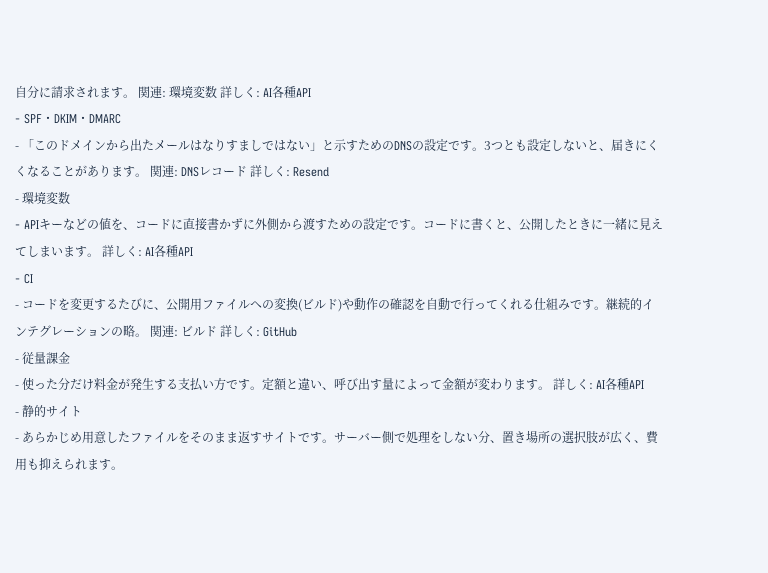自分に請求されます。 関連: 環境変数 詳しく: AI各種API
- SPF・DKIM・DMARC
- 「このドメインから出たメールはなりすましではない」と示すためのDNSの設定です。3つとも設定しないと、届きにくくなることがあります。 関連: DNSレコード 詳しく: Resend
- 環境変数
- APIキーなどの値を、コードに直接書かずに外側から渡すための設定です。コードに書くと、公開したときに一緒に見えてしまいます。 詳しく: AI各種API
- CI
- コードを変更するたびに、公開用ファイルへの変換(ビルド)や動作の確認を自動で行ってくれる仕組みです。継続的インテグレーションの略。 関連: ビルド 詳しく: GitHub
- 従量課金
- 使った分だけ料金が発生する支払い方です。定額と違い、呼び出す量によって金額が変わります。 詳しく: AI各種API
- 静的サイト
- あらかじめ用意したファイルをそのまま返すサイトです。サーバー側で処理をしない分、置き場所の選択肢が広く、費用も抑えられます。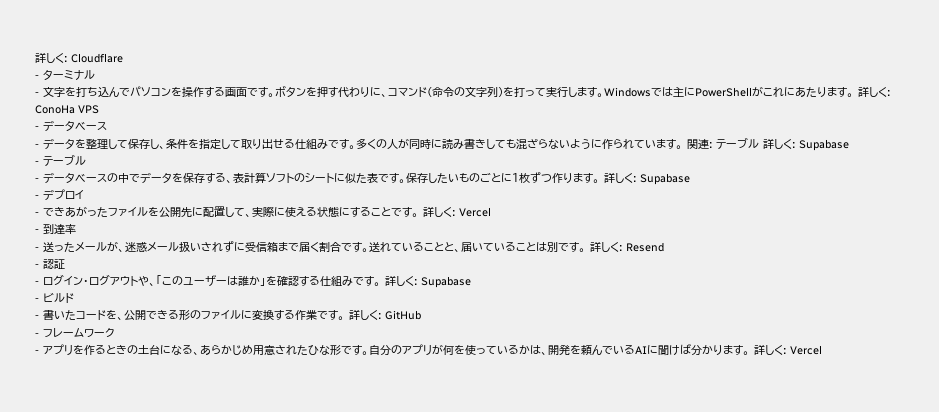詳しく: Cloudflare
- ターミナル
- 文字を打ち込んでパソコンを操作する画面です。ボタンを押す代わりに、コマンド(命令の文字列)を打って実行します。Windowsでは主にPowerShellがこれにあたります。 詳しく: ConoHa VPS
- データベース
- データを整理して保存し、条件を指定して取り出せる仕組みです。多くの人が同時に読み書きしても混ざらないように作られています。 関連: テーブル 詳しく: Supabase
- テーブル
- データベースの中でデータを保存する、表計算ソフトのシートに似た表です。保存したいものごとに1枚ずつ作ります。 詳しく: Supabase
- デプロイ
- できあがったファイルを公開先に配置して、実際に使える状態にすることです。 詳しく: Vercel
- 到達率
- 送ったメールが、迷惑メール扱いされずに受信箱まで届く割合です。送れていることと、届いていることは別です。 詳しく: Resend
- 認証
- ログイン・ログアウトや、「このユーザーは誰か」を確認する仕組みです。 詳しく: Supabase
- ビルド
- 書いたコードを、公開できる形のファイルに変換する作業です。 詳しく: GitHub
- フレームワーク
- アプリを作るときの土台になる、あらかじめ用意されたひな形です。自分のアプリが何を使っているかは、開発を頼んでいるAIに聞けば分かります。 詳しく: Vercel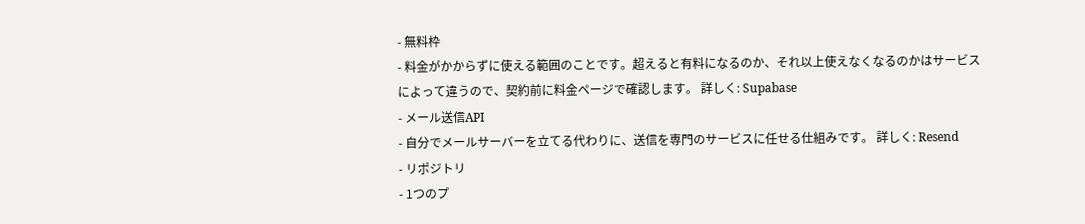- 無料枠
- 料金がかからずに使える範囲のことです。超えると有料になるのか、それ以上使えなくなるのかはサービスによって違うので、契約前に料金ページで確認します。 詳しく: Supabase
- メール送信API
- 自分でメールサーバーを立てる代わりに、送信を専門のサービスに任せる仕組みです。 詳しく: Resend
- リポジトリ
- 1つのプ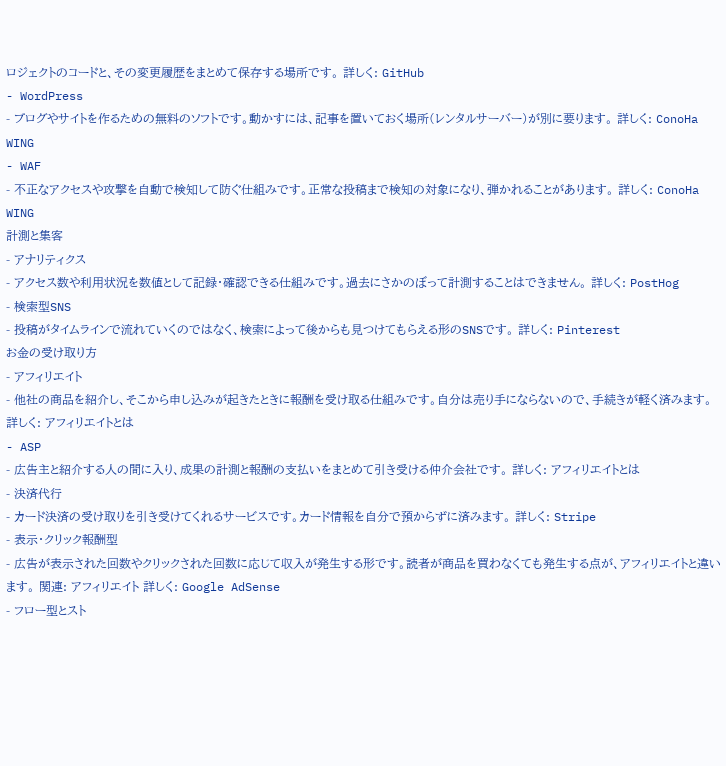ロジェクトのコードと、その変更履歴をまとめて保存する場所です。 詳しく: GitHub
- WordPress
- ブログやサイトを作るための無料のソフトです。動かすには、記事を置いておく場所(レンタルサーバー)が別に要ります。 詳しく: ConoHa WING
- WAF
- 不正なアクセスや攻撃を自動で検知して防ぐ仕組みです。正常な投稿まで検知の対象になり、弾かれることがあります。 詳しく: ConoHa WING
計測と集客
- アナリティクス
- アクセス数や利用状況を数値として記録・確認できる仕組みです。過去にさかのぼって計測することはできません。 詳しく: PostHog
- 検索型SNS
- 投稿がタイムラインで流れていくのではなく、検索によって後からも見つけてもらえる形のSNSです。 詳しく: Pinterest
お金の受け取り方
- アフィリエイト
- 他社の商品を紹介し、そこから申し込みが起きたときに報酬を受け取る仕組みです。自分は売り手にならないので、手続きが軽く済みます。 詳しく: アフィリエイトとは
- ASP
- 広告主と紹介する人の間に入り、成果の計測と報酬の支払いをまとめて引き受ける仲介会社です。 詳しく: アフィリエイトとは
- 決済代行
- カード決済の受け取りを引き受けてくれるサービスです。カード情報を自分で預からずに済みます。 詳しく: Stripe
- 表示・クリック報酬型
- 広告が表示された回数やクリックされた回数に応じて収入が発生する形です。読者が商品を買わなくても発生する点が、アフィリエイトと違います。 関連: アフィリエイト 詳しく: Google AdSense
- フロー型とスト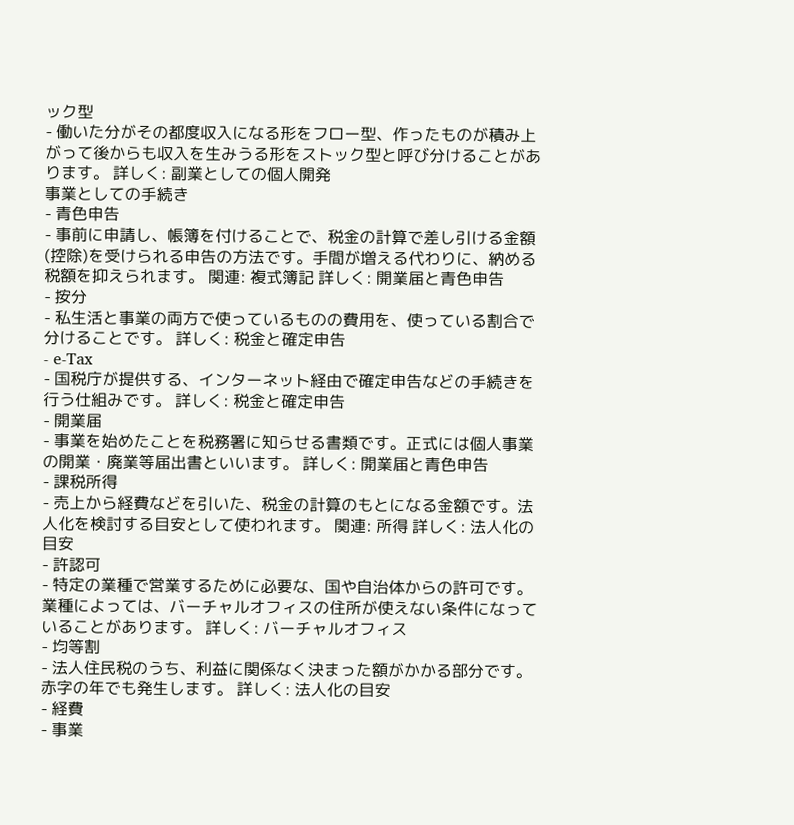ック型
- 働いた分がその都度収入になる形をフロー型、作ったものが積み上がって後からも収入を生みうる形をストック型と呼び分けることがあります。 詳しく: 副業としての個人開発
事業としての手続き
- 青色申告
- 事前に申請し、帳簿を付けることで、税金の計算で差し引ける金額(控除)を受けられる申告の方法です。手間が増える代わりに、納める税額を抑えられます。 関連: 複式簿記 詳しく: 開業届と青色申告
- 按分
- 私生活と事業の両方で使っているものの費用を、使っている割合で分けることです。 詳しく: 税金と確定申告
- e-Tax
- 国税庁が提供する、インターネット経由で確定申告などの手続きを行う仕組みです。 詳しく: 税金と確定申告
- 開業届
- 事業を始めたことを税務署に知らせる書類です。正式には個人事業の開業・廃業等届出書といいます。 詳しく: 開業届と青色申告
- 課税所得
- 売上から経費などを引いた、税金の計算のもとになる金額です。法人化を検討する目安として使われます。 関連: 所得 詳しく: 法人化の目安
- 許認可
- 特定の業種で営業するために必要な、国や自治体からの許可です。業種によっては、バーチャルオフィスの住所が使えない条件になっていることがあります。 詳しく: バーチャルオフィス
- 均等割
- 法人住民税のうち、利益に関係なく決まった額がかかる部分です。赤字の年でも発生します。 詳しく: 法人化の目安
- 経費
- 事業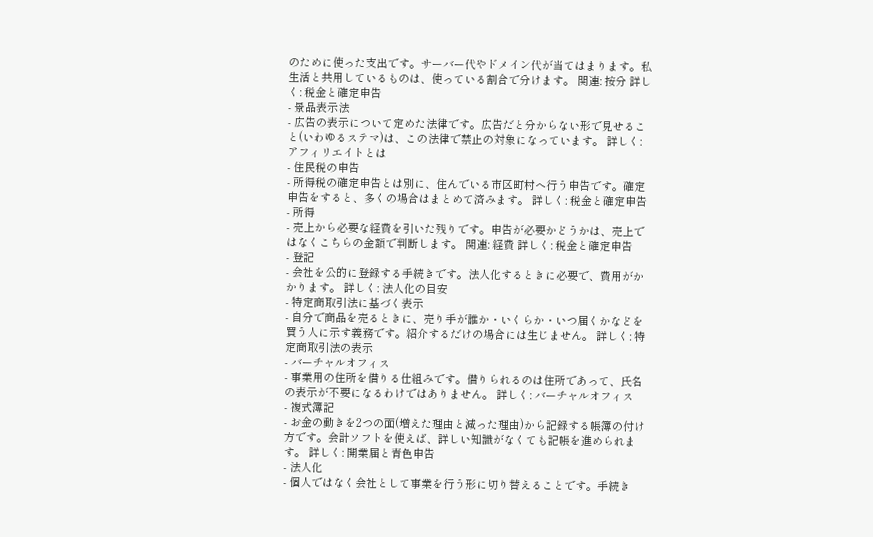のために使った支出です。サーバー代やドメイン代が当てはまります。私生活と共用しているものは、使っている割合で分けます。 関連: 按分 詳しく: 税金と確定申告
- 景品表示法
- 広告の表示について定めた法律です。広告だと分からない形で見せること(いわゆるステマ)は、この法律で禁止の対象になっています。 詳しく: アフィリエイトとは
- 住民税の申告
- 所得税の確定申告とは別に、住んでいる市区町村へ行う申告です。確定申告をすると、多くの場合はまとめて済みます。 詳しく: 税金と確定申告
- 所得
- 売上から必要な経費を引いた残りです。申告が必要かどうかは、売上ではなくこちらの金額で判断します。 関連: 経費 詳しく: 税金と確定申告
- 登記
- 会社を公的に登録する手続きです。法人化するときに必要で、費用がかかります。 詳しく: 法人化の目安
- 特定商取引法に基づく表示
- 自分で商品を売るときに、売り手が誰か・いくらか・いつ届くかなどを買う人に示す義務です。紹介するだけの場合には生じません。 詳しく: 特定商取引法の表示
- バーチャルオフィス
- 事業用の住所を借りる仕組みです。借りられるのは住所であって、氏名の表示が不要になるわけではありません。 詳しく: バーチャルオフィス
- 複式簿記
- お金の動きを2つの面(増えた理由と減った理由)から記録する帳簿の付け方です。会計ソフトを使えば、詳しい知識がなくても記帳を進められます。 詳しく: 開業届と青色申告
- 法人化
- 個人ではなく会社として事業を行う形に切り替えることです。手続き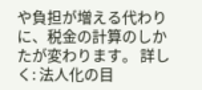や負担が増える代わりに、税金の計算のしかたが変わります。 詳しく: 法人化の目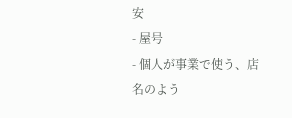安
- 屋号
- 個人が事業で使う、店名のよう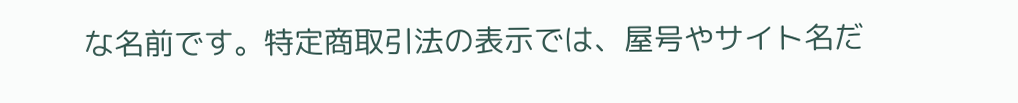な名前です。特定商取引法の表示では、屋号やサイト名だ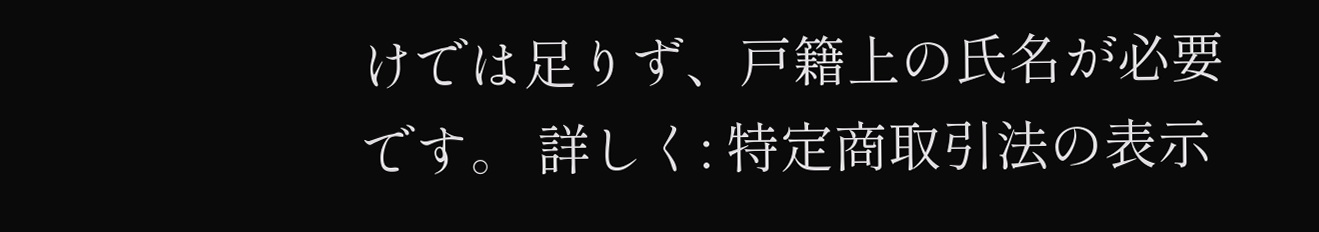けでは足りず、戸籍上の氏名が必要です。 詳しく: 特定商取引法の表示